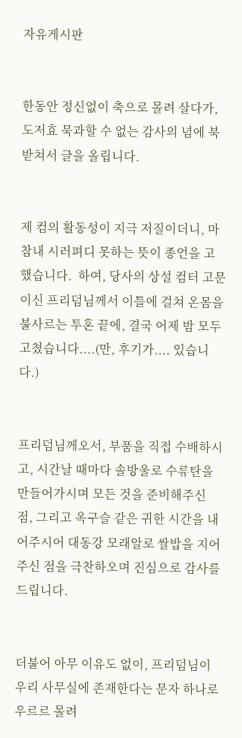자유게시판


한동안 정신없이 축으로 몰려 살다가, 도저효 묵과할 수 없는 감사의 념에 북받쳐서 글을 올립니다.


제 컴의 활동성이 지극 저질이더니, 마참내 시러펴디 못하는 뜻이 종언을 고했습니다.  하여, 당사의 상설 컴터 고문이신 프리덤님께서 이틀에 걸쳐 온몸을 불사르는 투혼 끝에, 결국 어제 밤 모두 고쳤습니다....(만, 후기가.... 있습니다.)


프리덤님께오서, 부품을 직접 수배하시고, 시간날 때마다 솔방울로 수류탄을 만들어가시며 모든 것을 준비해주신 점, 그리고 옥구슬 같은 귀한 시간을 내어주시어 대동강 모래알로 쌀밥을 지어주신 점을 극찬하오며 진심으로 감사를 드립니다.


더불어 아무 이유도 없이, 프리덤님이 우리 사무실에 존재한다는 문자 하나로 우르르 몰려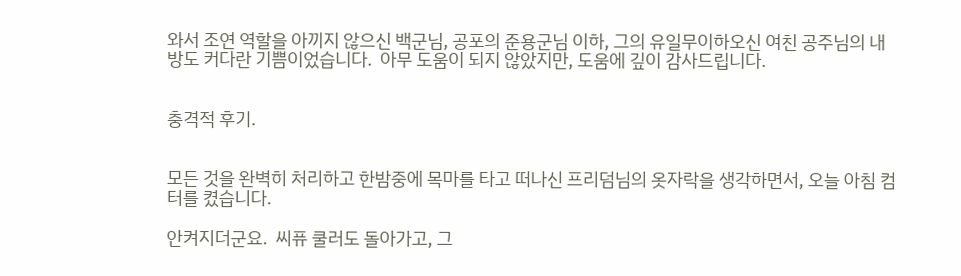와서 조연 역할을 아끼지 않으신 백군님, 공포의 준용군님 이하, 그의 유일무이하오신 여친 공주님의 내방도 커다란 기쁨이었습니다.  아무 도움이 되지 않았지만, 도움에 깊이 감사드립니다.


충격적 후기.


모든 것을 완벽히 처리하고 한밤중에 목마를 타고 떠나신 프리덤님의 옷자락을 생각하면서, 오늘 아침 컴터를 켰습니다.

안켜지더군요.  씨퓨 쿨러도 돌아가고, 그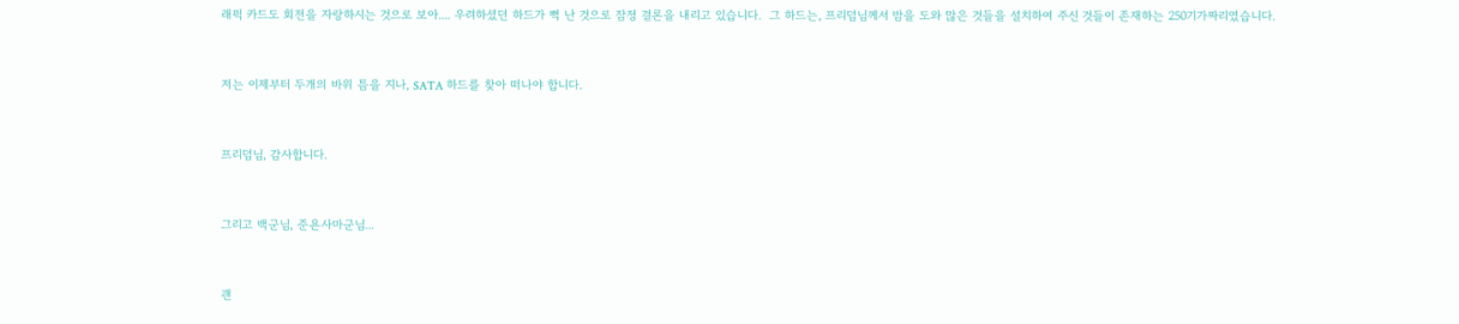래픽 카드도 회전을 자랑하시는 것으로 보아.... 우려하셨던 하드가 뻑 난 것으로 잠정 결론을 내리고 있습니다.  그 하드는, 프리덤님께서 밤을 도와 많은 것들을 설치하여 주신 것들이 존재하는 250기가짜리였습니다.


저는 이제부터 두개의 바위 틈을 지나, SATA 하드를 찾아 떠나야 합니다.


프리덤님, 감사합니다.


그리고 백군님, 준욘사마군님...


괜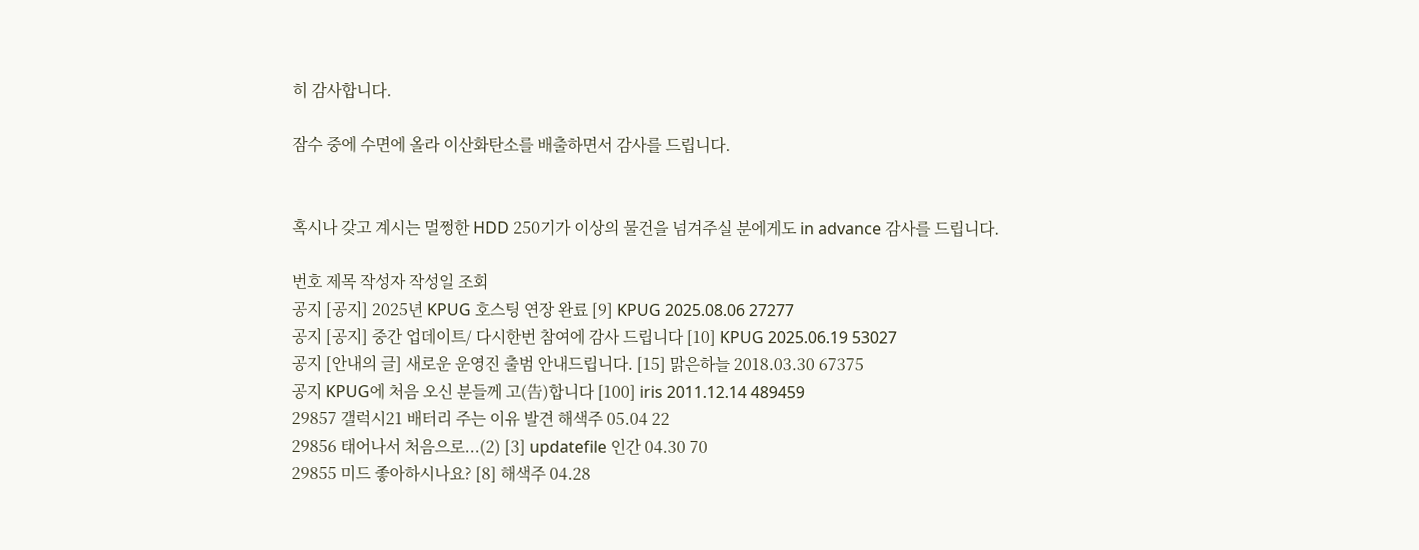히 감사합니다.

잠수 중에 수면에 올라 이산화탄소를 배출하면서 감사를 드립니다.


혹시나 갖고 계시는 멀쩡한 HDD 250기가 이상의 물건을 넘겨주실 분에게도 in advance 감사를 드립니다.

번호 제목 작성자 작성일 조회
공지 [공지] 2025년 KPUG 호스팅 연장 완료 [9] KPUG 2025.08.06 27277
공지 [공지] 중간 업데이트/ 다시한번 참여에 감사 드립니다 [10] KPUG 2025.06.19 53027
공지 [안내의 글] 새로운 운영진 출범 안내드립니다. [15] 맑은하늘 2018.03.30 67375
공지 KPUG에 처음 오신 분들께 고(告)합니다 [100] iris 2011.12.14 489459
29857 갤럭시21 배터리 주는 이유 발견 해색주 05.04 22
29856 태어나서 처음으로...(2) [3] updatefile 인간 04.30 70
29855 미드 좋아하시나요? [8] 해색주 04.28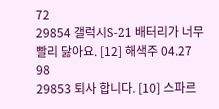72
29854 갤럭시S-21 배터리가 너무 빨리 닳아요. [12] 해색주 04.27 98
29853 퇴사 합니다. [10] 스파르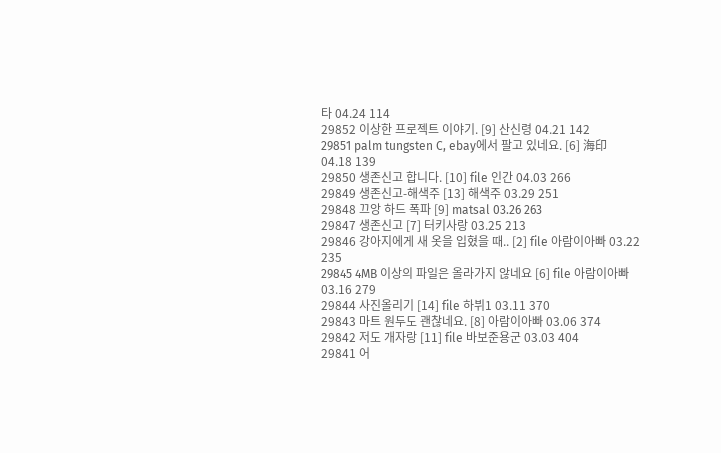타 04.24 114
29852 이상한 프로젝트 이야기. [9] 산신령 04.21 142
29851 palm tungsten C, ebay에서 팔고 있네요. [6] 海印 04.18 139
29850 생존신고 합니다. [10] file 인간 04.03 266
29849 생존신고-해색주 [13] 해색주 03.29 251
29848 끄앙 하드 폭파 [9] matsal 03.26 263
29847 생존신고 [7] 터키사랑 03.25 213
29846 강아지에게 새 옷을 입혔을 때.. [2] file 아람이아빠 03.22 235
29845 4MB 이상의 파일은 올라가지 않네요 [6] file 아람이아빠 03.16 279
29844 사진올리기 [14] file 하뷔1 03.11 370
29843 마트 원두도 괜찮네요. [8] 아람이아빠 03.06 374
29842 저도 개자랑 [11] file 바보준용군 03.03 404
29841 어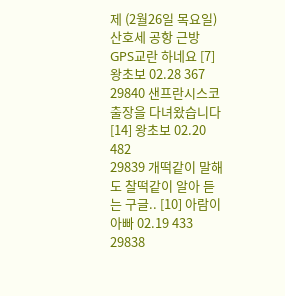제 (2월26일 목요일) 산호세 공항 근방 GPS교란 하네요 [7] 왕초보 02.28 367
29840 샌프란시스코 출장을 다녀왔습니다 [14] 왕초보 02.20 482
29839 개떡같이 말해도 찰떡같이 알아 듣는 구글.. [10] 아람이아빠 02.19 433
29838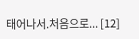태어나서.처음으로... [12]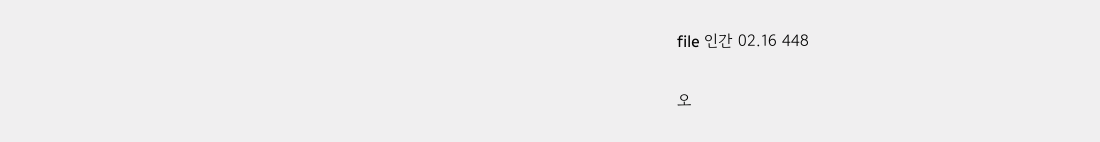file 인간 02.16 448

오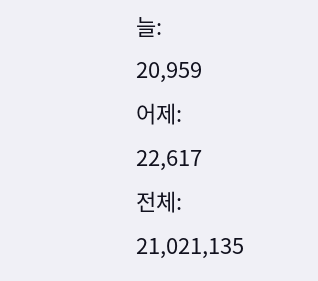늘:
20,959
어제:
22,617
전체:
21,021,135